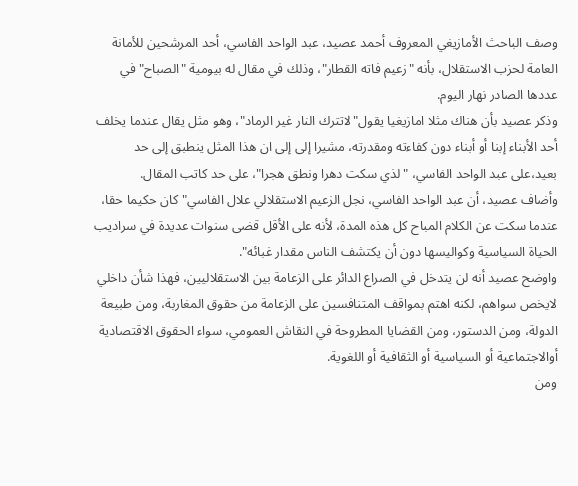وصف الباحث الأمازيغي المعروف أحمد عصيد، عبد الواحد الفاسي، أحد المرشحين للأمانة العامة لحزب الاستقلال، بأنه "زعيم فاته القطار"، وذلك في مقال له بيومية "الصباح" في عددها الصادر نهار اليوم.
وذكر عصيد بأن هناك مثلا امازيغيا يقول"لاتترك النار غير الرماد"، وهو مثل يقال عندما يخلف أحد الأبناء إبنا أو أبناء دون كفاءته ومقدرته، مشيرا إلى إلى ان هذا المثل ينطبق إلى حد بعيد،على عبد الواحد الفاسي، "لذي سكت دهرا ونطق هجرا"، على حد كاتب المقال.
وأضاف عصيد، أن عبد الواحد الفاسي، نجل الزعيم الاستقلالي علال الفاسي"كان حكيما حقا، عندما سكت عن الكلام المباح كل هذه المدة، لأنه على الأقل قضى سنوات عديدة في سراديب الحياة السياسية وكواليسها دون أن يكتشف الناس مقدار غبائه".
واوضح عصيد أنه لن يتدخل في الصراع الدائر على الزعامة بين الاستقلاليين، فهذا شأن داخلي لايخص سواهم، لكنه اهتم بمواقف المتنافسين على الزعامة من حقوق المغاربة، ومن طبيعة الدولة، ومن الدستور، ومن القضايا المطروحة في النقاش العمومي، سواء الحقوق الاقتصادية أوالاجتماعية أو السياسية أو الثقافية أو اللغوية.
ومن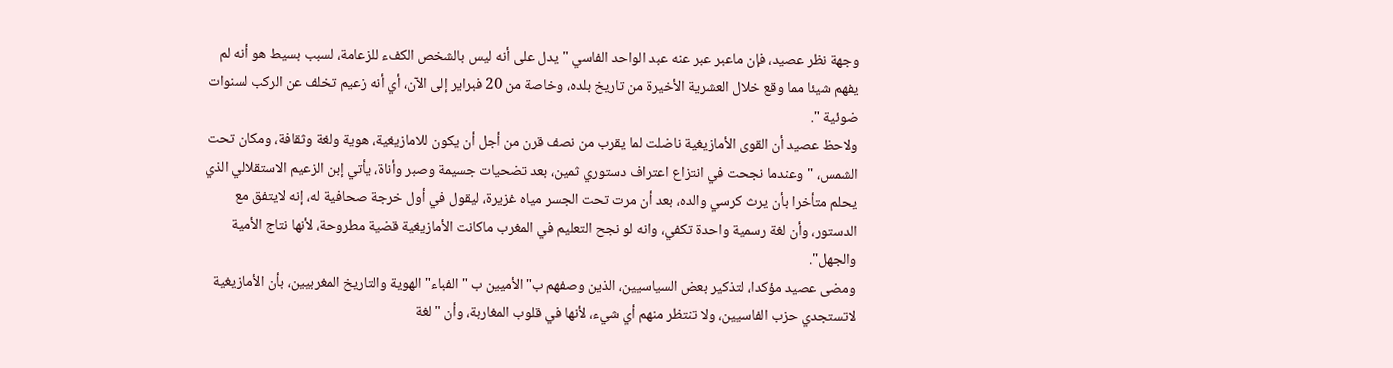وجهة نظر عصيد، فإن ماعبر عبر عنه عبد الواحد الفاسي " يدل على أنه ليس بالشخص الكفء للزعامة، لسبب بسيط هو أنه لم يفهم شيئا مما وقع خلال العشرية الأخيرة من تاريخ بلده، وخاصة من 20 فبراير إلى الآن، أي أنه زعيم تخلف عن الركب لسنوات ضوئية ".
ولاحظ عصيد أن القوى الأمازيغية ناضلت لما يقرب من نصف قرن من أجل أن يكون للامازيغية، هوية ولغة وثقافة، ومكان تحت الشمس، "وعندما نجحت في انتزاع اعتراف دستوري ثمين، بعد تضحيات جسيمة وصبر وأناة، يأتي إبن الزعيم الاستقلالي الذي يحلم متأخرا بأن يرث كرسي والده، بعد أن مرت تحت الجسر مياه غزيرة، ليقول في أول خرجة صحافية له، إنه لايتفق مع الدستور، وأن لغة رسمية واحدة تكفي، وانه لو نجح التعليم في المغرب ماكانت الأمازيغية قضية مطروحة، لأنها نتاج الأمية والجهل".
ومضى عصيد مؤكدا، لتذكير بعض السياسيين، الذين وصفهم ب"الأميين ب " الفباء" الهوية والتاريخ المغربيين، بأن الأمازيغية لاتستجدي حزب الفاسيين، ولا تنتظر منهم أي شيء، لأنها في قلوب المغاربة، وأن "لغة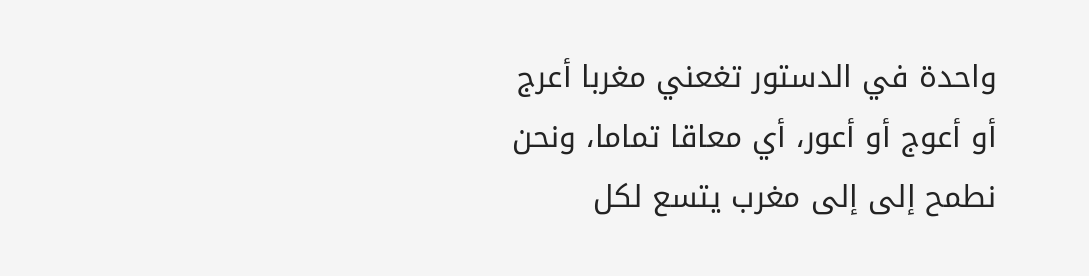واحدة في الدستور تغعني مغربا أعرج أو أعوج أو أعور، أي معاقا تماما، ونحن نطمح إلى إلى مغرب يتسع لكل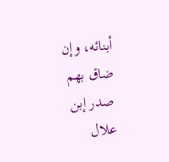أبنائه، وإن ضاق بهم صدر إبن علال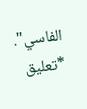الفاسي".
*تعليق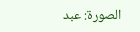الصورة: عبد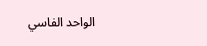الواحد الفاسي